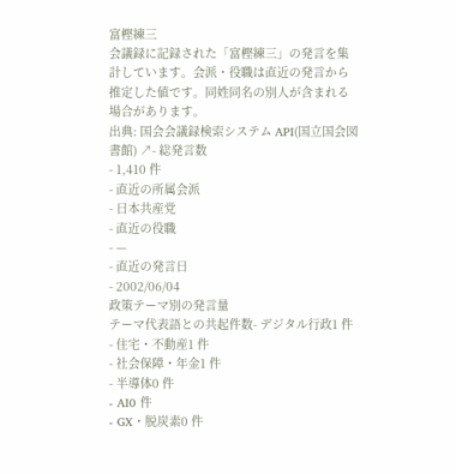富樫練三
会議録に記録された「富樫練三」の発言を集計しています。会派・役職は直近の発言から推定した値です。同姓同名の別人が含まれる場合があります。
出典: 国会会議録検索システム API(国立国会図書館) ↗- 総発言数
- 1,410 件
- 直近の所属会派
- 日本共産党
- 直近の役職
- —
- 直近の発言日
- 2002/06/04
政策テーマ別の発言量
テーマ代表語との共起件数- デジタル行政1 件
- 住宅・不動産1 件
- 社会保障・年金1 件
- 半導体0 件
- AI0 件
- GX・脱炭素0 件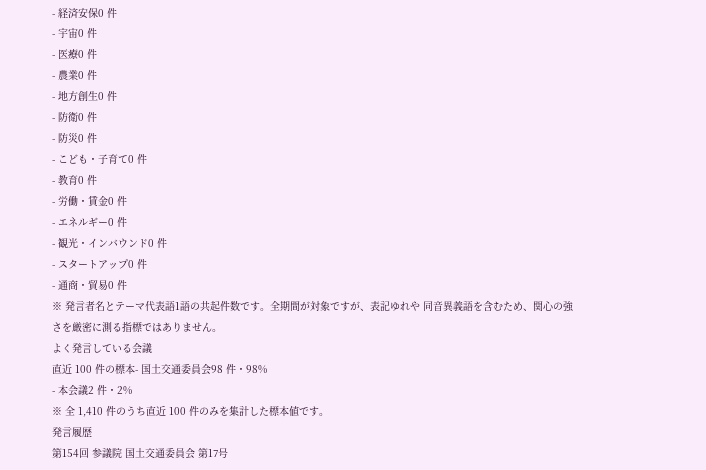- 経済安保0 件
- 宇宙0 件
- 医療0 件
- 農業0 件
- 地方創生0 件
- 防衛0 件
- 防災0 件
- こども・子育て0 件
- 教育0 件
- 労働・賃金0 件
- エネルギー0 件
- 観光・インバウンド0 件
- スタートアップ0 件
- 通商・貿易0 件
※ 発言者名とテーマ代表語1語の共起件数です。全期間が対象ですが、表記ゆれや 同音異義語を含むため、関心の強さを厳密に測る指標ではありません。
よく発言している会議
直近 100 件の標本- 国土交通委員会98 件・98%
- 本会議2 件・2%
※ 全 1,410 件のうち直近 100 件のみを集計した標本値です。
発言履歴
第154回 参議院 国土交通委員会 第17号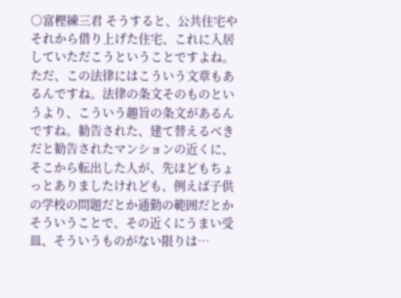○富樫練三君 そうすると、公共住宅やそれから借り上げた住宅、これに入居していただこうということですよね。 ただ、この法律にはこういう文章もあるんですね。法律の条文そのものというより、こういう趣旨の条文があるんですね。勧告された、建て替えるべきだと勧告されたマンションの近くに、そこから転出した人が、先ほどもちょっとありましたけれども、例えば子供の学校の問題だとか通勤の範囲だとかそういうことで、その近くにうまい受皿、そういうものがない限りは…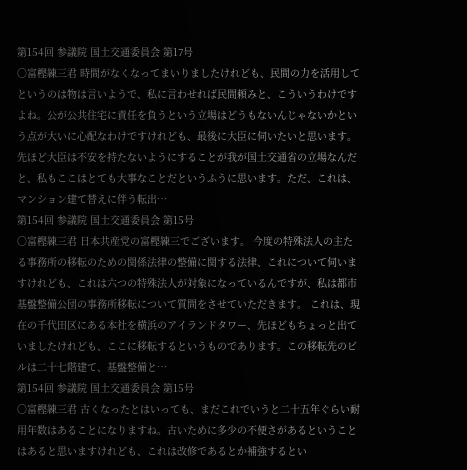第154回 参議院 国土交通委員会 第17号
○富樫練三君 時間がなくなってまいりましたけれども、民間の力を活用してというのは物は言いようで、私に言わせれば民間頼みと、こういうわけですよね。公が公共住宅に責任を負うという立場はどうもないんじゃないかという点が大いに心配なわけですけれども、最後に大臣に伺いたいと思います。 先ほど大臣は不安を持たないようにすることが我が国土交通省の立場なんだと、私もここはとても大事なことだというふうに思います。ただ、これは、マンション建て替えに伴う転出…
第154回 参議院 国土交通委員会 第15号
○富樫練三君 日本共産党の富樫練三でございます。 今度の特殊法人の主たる事務所の移転のための関係法律の整備に関する法律、これについて伺いますけれども、これは六つの特殊法人が対象になっているんですが、私は都市基盤整備公団の事務所移転について質問をさせていただきます。 これは、現在の千代田区にある本社を横浜のアイランドタワー、先ほどもちょっと出ていましたけれども、ここに移転するというものであります。この移転先のビルは二十七階建て、基盤整備と…
第154回 参議院 国土交通委員会 第15号
○富樫練三君 古くなったとはいっても、まだこれでいうと二十五年ぐらい耐用年数はあることになりますね。古いために多少の不便さがあるということはあると思いますけれども、これは改修であるとか補強するとい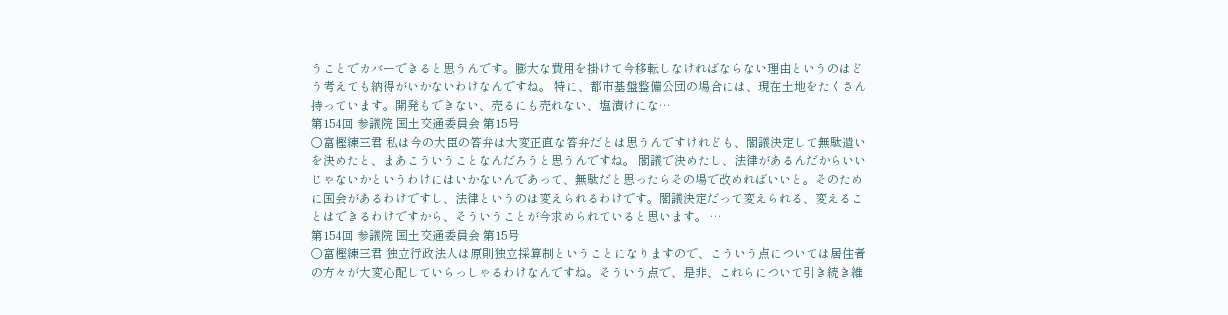うことでカバーできると思うんです。膨大な費用を掛けて今移転しなければならない理由というのはどう考えても納得がいかないわけなんですね。 特に、都市基盤整備公団の場合には、現在土地をたくさん持っています。開発もできない、売るにも売れない、塩漬けにな…
第154回 参議院 国土交通委員会 第15号
○富樫練三君 私は今の大臣の答弁は大変正直な答弁だとは思うんですけれども、閣議決定して無駄遣いを決めたと、まあこういうことなんだろうと思うんですね。 閣議で決めたし、法律があるんだからいいじゃないかというわけにはいかないんであって、無駄だと思ったらその場で改めればいいと。そのために国会があるわけですし、法律というのは変えられるわけです。閣議決定だって変えられる、変えることはできるわけですから、そういうことが今求められていると思います。 …
第154回 参議院 国土交通委員会 第15号
○富樫練三君 独立行政法人は原則独立採算制ということになりますので、こういう点については居住者の方々が大変心配していらっしゃるわけなんですね。そういう点で、是非、これらについて引き続き維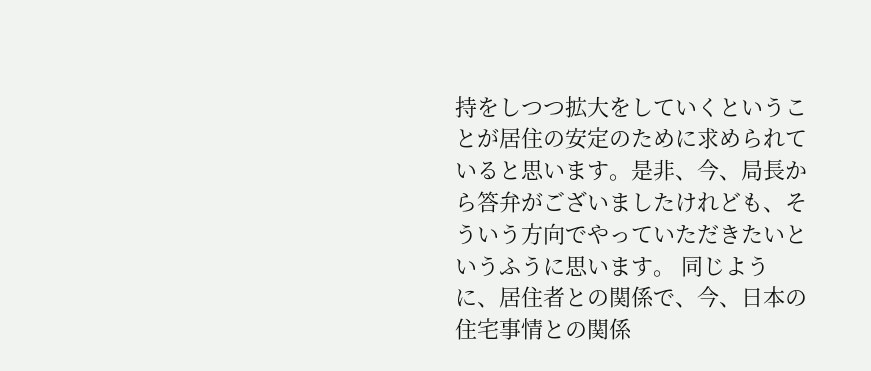持をしつつ拡大をしていくということが居住の安定のために求められていると思います。是非、今、局長から答弁がございましたけれども、そういう方向でやっていただきたいというふうに思います。 同じように、居住者との関係で、今、日本の住宅事情との関係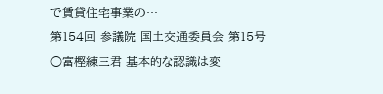で賃貸住宅事業の…
第154回 参議院 国土交通委員会 第15号
○富樫練三君 基本的な認識は変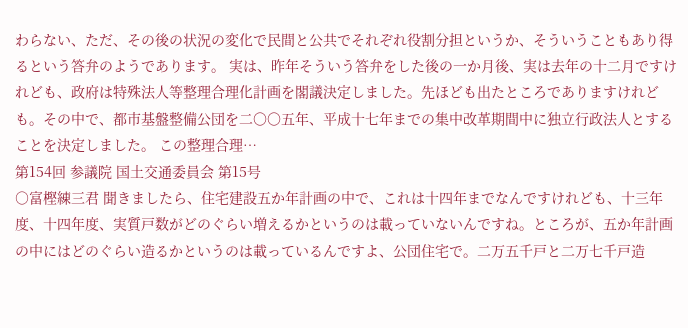わらない、ただ、その後の状況の変化で民間と公共でそれぞれ役割分担というか、そういうこともあり得るという答弁のようであります。 実は、昨年そういう答弁をした後の一か月後、実は去年の十二月ですけれども、政府は特殊法人等整理合理化計画を閣議決定しました。先ほども出たところでありますけれども。その中で、都市基盤整備公団を二〇〇五年、平成十七年までの集中改革期間中に独立行政法人とすることを決定しました。 この整理合理…
第154回 参議院 国土交通委員会 第15号
○富樫練三君 聞きましたら、住宅建設五か年計画の中で、これは十四年までなんですけれども、十三年度、十四年度、実質戸数がどのぐらい増えるかというのは載っていないんですね。ところが、五か年計画の中にはどのぐらい造るかというのは載っているんですよ、公団住宅で。二万五千戸と二万七千戸造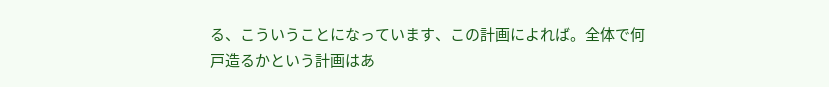る、こういうことになっています、この計画によれば。全体で何戸造るかという計画はあ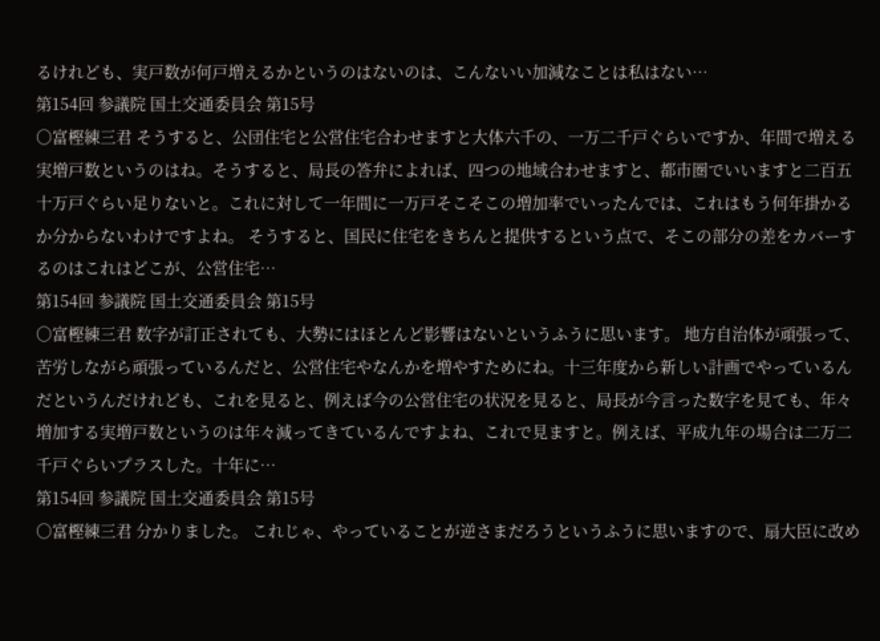るけれども、実戸数が何戸増えるかというのはないのは、こんないい加減なことは私はない…
第154回 参議院 国土交通委員会 第15号
○富樫練三君 そうすると、公団住宅と公営住宅合わせますと大体六千の、一万二千戸ぐらいですか、年間で増える実増戸数というのはね。そうすると、局長の答弁によれば、四つの地域合わせますと、都市圏でいいますと二百五十万戸ぐらい足りないと。これに対して一年間に一万戸そこそこの増加率でいったんでは、これはもう何年掛かるか分からないわけですよね。 そうすると、国民に住宅をきちんと提供するという点で、そこの部分の差をカバーするのはこれはどこが、公営住宅…
第154回 参議院 国土交通委員会 第15号
○富樫練三君 数字が訂正されても、大勢にはほとんど影響はないというふうに思います。 地方自治体が頑張って、苦労しながら頑張っているんだと、公営住宅やなんかを増やすためにね。十三年度から新しい計画でやっているんだというんだけれども、これを見ると、例えば今の公営住宅の状況を見ると、局長が今言った数字を見ても、年々増加する実増戸数というのは年々減ってきているんですよね、これで見ますと。例えば、平成九年の場合は二万二千戸ぐらいプラスした。十年に…
第154回 参議院 国土交通委員会 第15号
○富樫練三君 分かりました。 これじゃ、やっていることが逆さまだろうというふうに思いますので、扇大臣に改め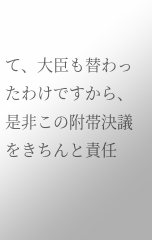て、大臣も替わったわけですから、是非この附帯決議をきちんと責任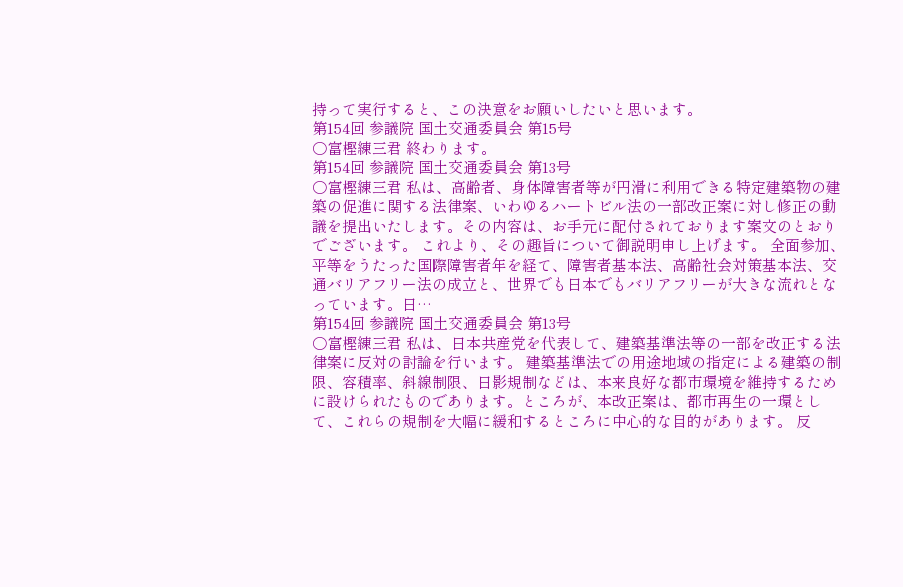持って実行すると、この決意をお願いしたいと思います。
第154回 参議院 国土交通委員会 第15号
○富樫練三君 終わります。
第154回 参議院 国土交通委員会 第13号
○富樫練三君 私は、高齢者、身体障害者等が円滑に利用できる特定建築物の建築の促進に関する法律案、いわゆるハートビル法の一部改正案に対し修正の動議を提出いたします。その内容は、お手元に配付されております案文のとおりでございます。 これより、その趣旨について御説明申し上げます。 全面参加、平等をうたった国際障害者年を経て、障害者基本法、高齢社会対策基本法、交通バリアフリー法の成立と、世界でも日本でもバリアフリーが大きな流れとなっています。日…
第154回 参議院 国土交通委員会 第13号
○富樫練三君 私は、日本共産党を代表して、建築基準法等の一部を改正する法律案に反対の討論を行います。 建築基準法での用途地域の指定による建築の制限、容積率、斜線制限、日影規制などは、本来良好な都市環境を維持するために設けられたものであります。ところが、本改正案は、都市再生の一環として、これらの規制を大幅に緩和するところに中心的な目的があります。 反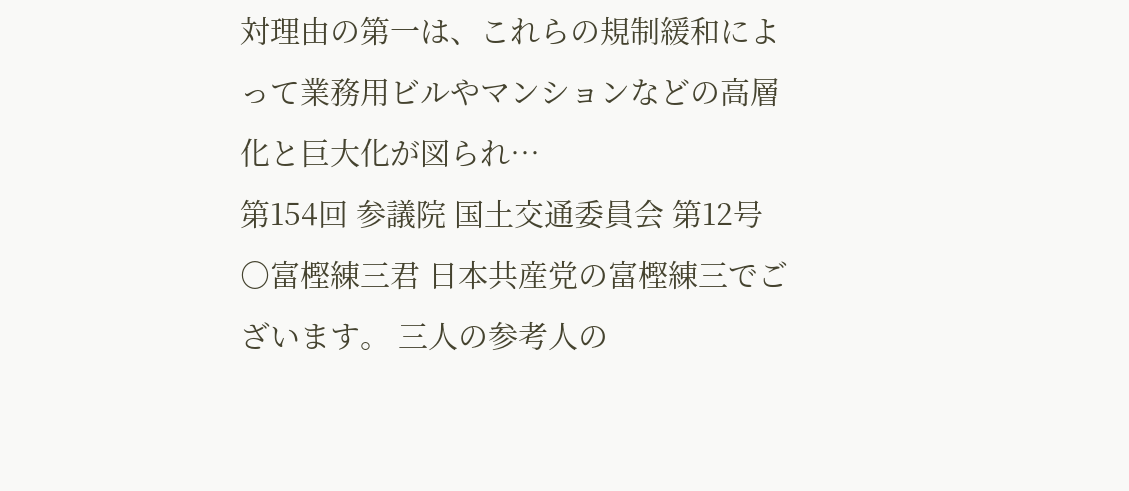対理由の第一は、これらの規制緩和によって業務用ビルやマンションなどの高層化と巨大化が図られ…
第154回 参議院 国土交通委員会 第12号
○富樫練三君 日本共産党の富樫練三でございます。 三人の参考人の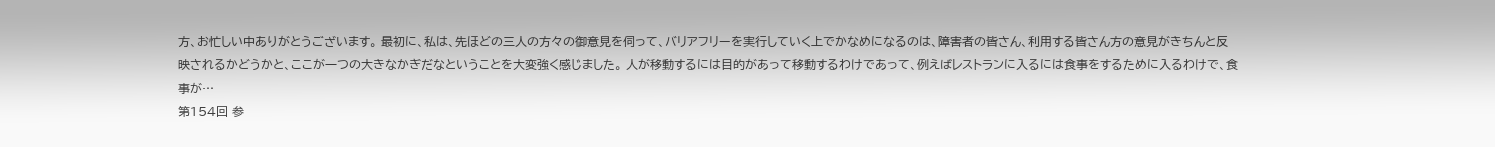方、お忙しい中ありがとうございます。 最初に、私は、先ほどの三人の方々の御意見を伺って、バリアフリーを実行していく上でかなめになるのは、障害者の皆さん、利用する皆さん方の意見がきちんと反映されるかどうかと、ここが一つの大きなかぎだなということを大変強く感じました。 人が移動するには目的があって移動するわけであって、例えばレストランに入るには食事をするために入るわけで、食事が…
第154回 参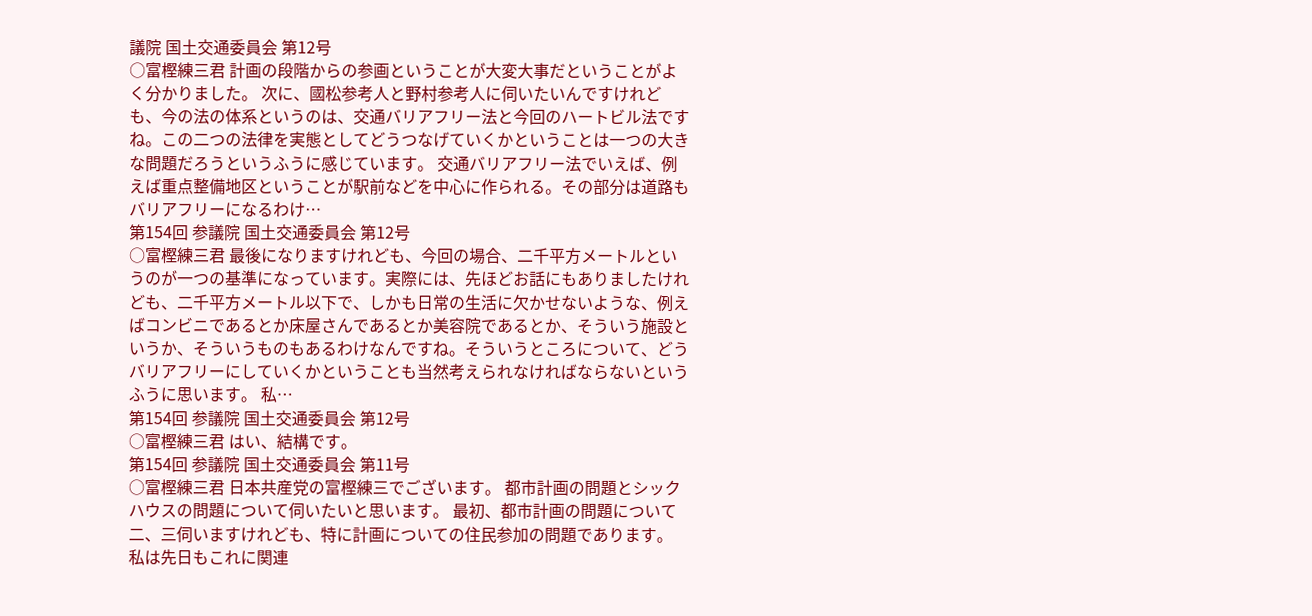議院 国土交通委員会 第12号
○富樫練三君 計画の段階からの参画ということが大変大事だということがよく分かりました。 次に、國松参考人と野村参考人に伺いたいんですけれども、今の法の体系というのは、交通バリアフリー法と今回のハートビル法ですね。この二つの法律を実態としてどうつなげていくかということは一つの大きな問題だろうというふうに感じています。 交通バリアフリー法でいえば、例えば重点整備地区ということが駅前などを中心に作られる。その部分は道路もバリアフリーになるわけ…
第154回 参議院 国土交通委員会 第12号
○富樫練三君 最後になりますけれども、今回の場合、二千平方メートルというのが一つの基準になっています。実際には、先ほどお話にもありましたけれども、二千平方メートル以下で、しかも日常の生活に欠かせないような、例えばコンビニであるとか床屋さんであるとか美容院であるとか、そういう施設というか、そういうものもあるわけなんですね。そういうところについて、どうバリアフリーにしていくかということも当然考えられなければならないというふうに思います。 私…
第154回 参議院 国土交通委員会 第12号
○富樫練三君 はい、結構です。
第154回 参議院 国土交通委員会 第11号
○富樫練三君 日本共産党の富樫練三でございます。 都市計画の問題とシックハウスの問題について伺いたいと思います。 最初、都市計画の問題について二、三伺いますけれども、特に計画についての住民参加の問題であります。 私は先日もこれに関連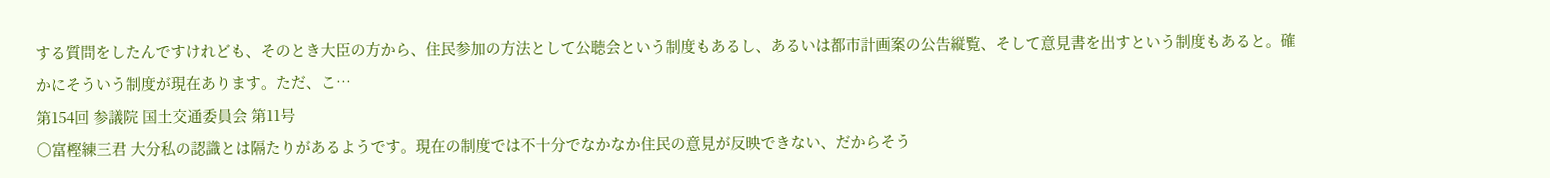する質問をしたんですけれども、そのとき大臣の方から、住民参加の方法として公聴会という制度もあるし、あるいは都市計画案の公告縦覧、そして意見書を出すという制度もあると。確かにそういう制度が現在あります。ただ、こ…
第154回 参議院 国土交通委員会 第11号
○富樫練三君 大分私の認識とは隔たりがあるようです。現在の制度では不十分でなかなか住民の意見が反映できない、だからそう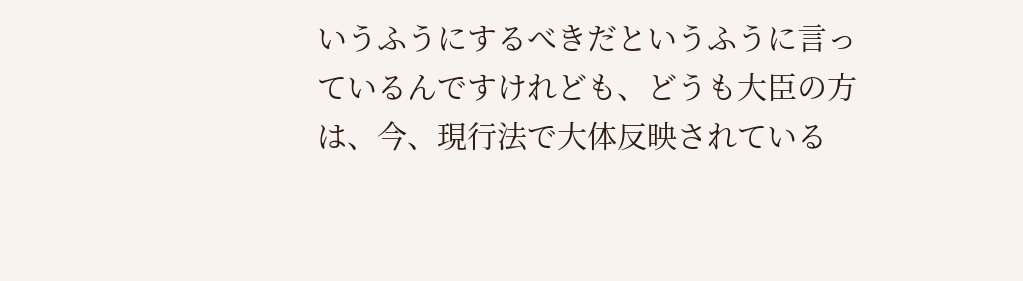いうふうにするべきだというふうに言っているんですけれども、どうも大臣の方は、今、現行法で大体反映されている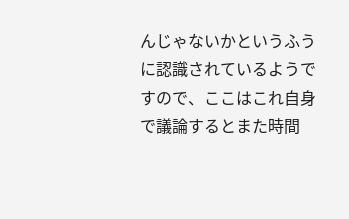んじゃないかというふうに認識されているようですので、ここはこれ自身で議論するとまた時間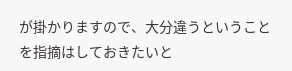が掛かりますので、大分違うということを指摘はしておきたいと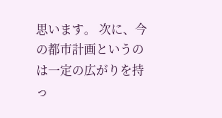思います。 次に、今の都市計画というのは一定の広がりを持っ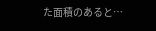た面積のあると…